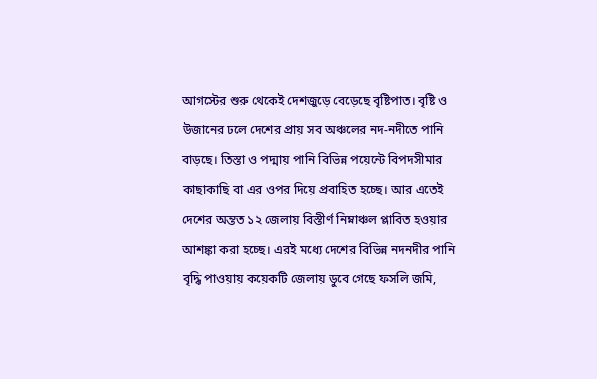আগস্টের শুরু থেকেই দেশজুড়ে বেড়েছে বৃষ্টিপাত। বৃষ্টি ও উজানের ঢলে দেশের প্রায় সব অঞ্চলের নদ-নদীতে পানি বাড়ছে। তিস্তা ও পদ্মায় পানি বিভিন্ন পয়েন্টে বিপদসীমার কাছাকাছি বা এর ওপর দিয়ে প্রবাহিত হচ্ছে। আর এতেই দেশের অন্তত ১২ জেলায় বিস্তীর্ণ নিম্নাঞ্চল প্লাবিত হওয়ার আশঙ্কা করা হচ্ছে। এরই মধ্যে দেশের বিভিন্ন নদনদীর পানি বৃদ্ধি পাওয়ায় কয়েকটি জেলায় ডুবে গেছে ফসলি জমি,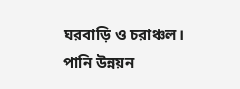ঘরবাড়ি ও চরাঞ্চল।
পানি উন্নয়ন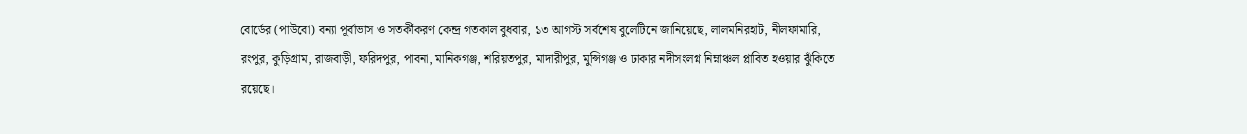বোর্ডের (পাউবো) বন্যা পূর্বাভাস ও সতর্কীকরণ কেন্দ্র গতকাল বুধবার, ১৩ আগস্ট সর্বশেষ বুলেটিনে জানিয়েছে, লালমনিরহাট, নীলফামারি, রংপুর, কুড়িগ্রাম, রাজবাড়ী, ফরিদপুর, পাবনা, মানিকগঞ্জ, শরিয়তপুর, মাদারীপুর, মুন্সিগঞ্জ ও ঢাকার নদীসংলগ্ন নিম্নাঞ্চল প্লাবিত হওয়ার ঝুঁকিতে রয়েছে।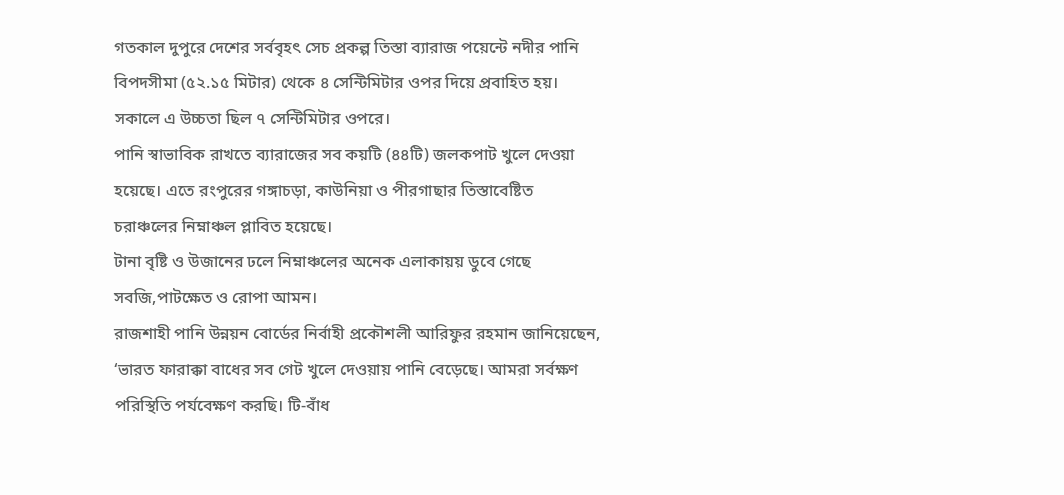গতকাল দুপুরে দেশের সর্ববৃহৎ সেচ প্রকল্প তিস্তা ব্যারাজ পয়েন্টে নদীর পানি বিপদসীমা (৫২.১৫ মিটার) থেকে ৪ সেন্টিমিটার ওপর দিয়ে প্রবাহিত হয়। সকালে এ উচ্চতা ছিল ৭ সেন্টিমিটার ওপরে।
পানি স্বাভাবিক রাখতে ব্যারাজের সব কয়টি (৪৪টি) জলকপাট খুলে দেওয়া হয়েছে। এতে রংপুরের গঙ্গাচড়া, কাউনিয়া ও পীরগাছার তিস্তাবেষ্টিত চরাঞ্চলের নিম্নাঞ্চল প্লাবিত হয়েছে।
টানা বৃষ্টি ও উজানের ঢলে নিম্নাঞ্চলের অনেক এলাকায়য় ডুবে গেছে সবজি,পাটক্ষেত ও রোপা আমন।
রাজশাহী পানি উন্নয়ন বোর্ডের নির্বাহী প্রকৌশলী আরিফুর রহমান জানিয়েছেন, ‘ভারত ফারাক্কা বাধের সব গেট খুলে দেওয়ায় পানি বেড়েছে। আমরা সর্বক্ষণ পরিস্থিতি পর্যবেক্ষণ করছি। টি-বাঁধ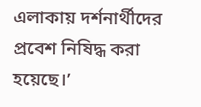এলাকায় দর্শনার্থীদের প্রবেশ নিষিদ্ধ করা হয়েছে।’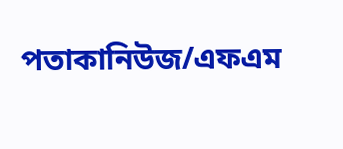পতাকানিউজ/এফএম